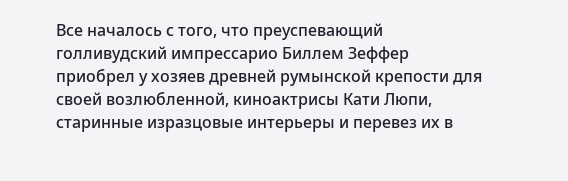Все началось с того, что преуспевающий голливудский импрессарио Биллем Зеффер приобрел у хозяев древней румынской крепости для своей возлюбленной, киноактрисы Кати Люпи, старинные изразцовые интерьеры и перевез их в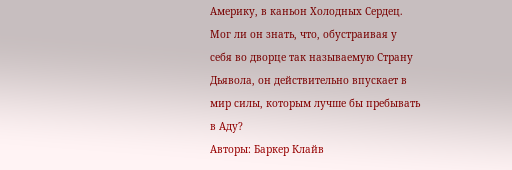Америку, в каньон Холодных Сердец. Мог ли он знать, что, обустраивая у себя во дворце так называемую Страну Дьявола, он действительно впускает в мир силы, которым лучше бы пребывать в Аду?
Авторы: Баркер Клайв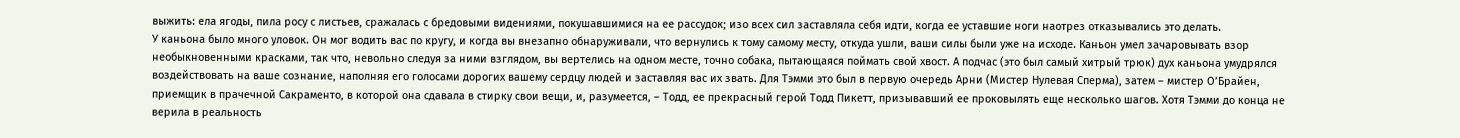выжить: ела ягоды, пила росу с листьев, сражалась с бредовыми видениями, покушавшимися на ее рассудок; изо всех сил заставляла себя идти, когда ее уставшие ноги наотрез отказывались это делать.
У каньона было много уловок. Он мог водить вас по кругу, и когда вы внезапно обнаруживали, что вернулись к тому самому месту, откуда ушли, ваши силы были уже на исходе. Каньон умел зачаровывать взор необыкновенными красками, так что, невольно следуя за ними взглядом, вы вертелись на одном месте, точно собака, пытающаяся поймать свой хвост. А подчас (это был самый хитрый трюк) дух каньона умудрялся воздействовать на ваше сознание, наполняя его голосами дорогих вашему сердцу людей и заставляя вас их звать. Для Тэмми это был в первую очередь Арни (Мистер Нулевая Сперма), затем – мистер О’Брайен, приемщик в прачечной Сакраменто, в которой она сдавала в стирку свои вещи, и, разумеется, – Тодд, ее прекрасный герой Тодд Пикетт, призывавший ее проковылять еще несколько шагов. Хотя Тэмми до конца не верила в реальность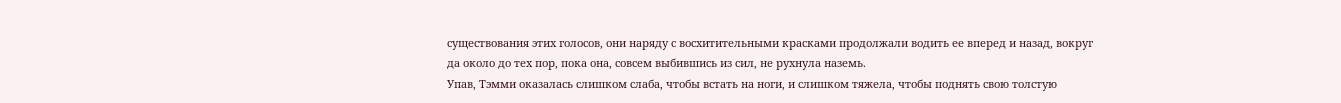существования этих голосов, они наряду с восхитительными красками продолжали водить ее вперед и назад, вокруг да около до тех пор, пока она, совсем выбившись из сил, не рухнула наземь.
Упав, Тэмми оказалась слишком слаба, чтобы встать на ноги, и слишком тяжела, чтобы поднять свою толстую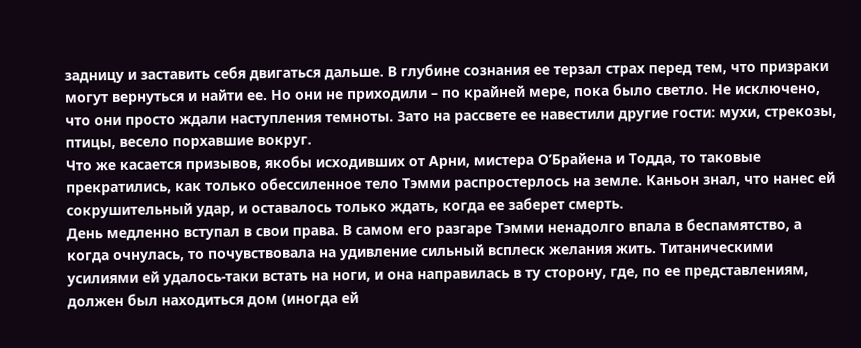задницу и заставить себя двигаться дальше. В глубине сознания ее терзал страх перед тем, что призраки могут вернуться и найти ее. Но они не приходили – по крайней мере, пока было светло. Не исключено, что они просто ждали наступления темноты. Зато на рассвете ее навестили другие гости: мухи, стрекозы, птицы, весело порхавшие вокруг.
Что же касается призывов, якобы исходивших от Арни, мистера О’Брайена и Тодда, то таковые прекратились, как только обессиленное тело Тэмми распростерлось на земле. Каньон знал, что нанес ей сокрушительный удар, и оставалось только ждать, когда ее заберет смерть.
День медленно вступал в свои права. В самом его разгаре Тэмми ненадолго впала в беспамятство, а когда очнулась, то почувствовала на удивление сильный всплеск желания жить. Титаническими усилиями ей удалось-таки встать на ноги, и она направилась в ту сторону, где, по ее представлениям, должен был находиться дом (иногда ей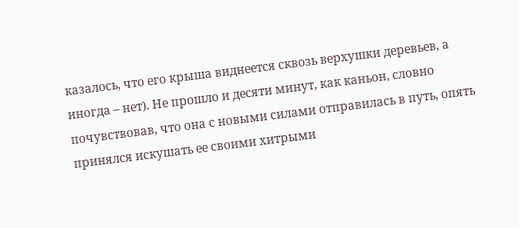казалось, что его крыша виднеется сквозь верхушки деревьев, а иногда – нет). Не прошло и десяти минут, как каньон, словно почувствовав, что она с новыми силами отправилась в путь, опять принялся искушать ее своими хитрыми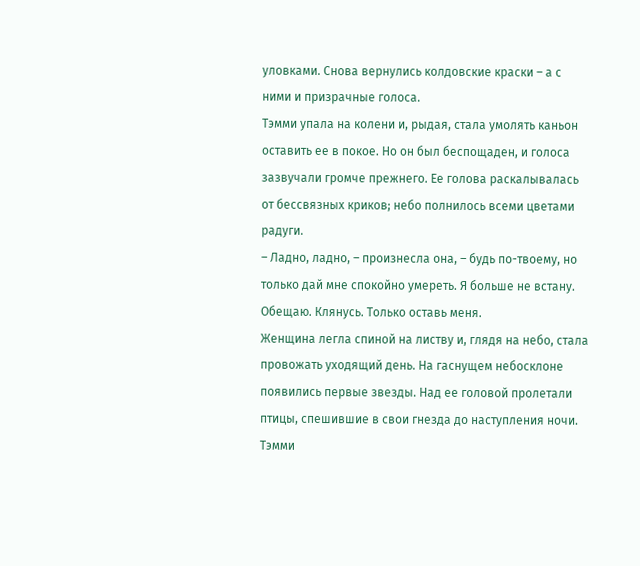уловками. Снова вернулись колдовские краски – а с ними и призрачные голоса.
Тэмми упала на колени и, рыдая, стала умолять каньон оставить ее в покое. Но он был беспощаден, и голоса зазвучали громче прежнего. Ее голова раскалывалась от бессвязных криков; небо полнилось всеми цветами радуги.
– Ладно, ладно, – произнесла она, – будь по-твоему, но только дай мне спокойно умереть. Я больше не встану. Обещаю. Клянусь. Только оставь меня.
Женщина легла спиной на листву и, глядя на небо, стала провожать уходящий день. На гаснущем небосклоне появились первые звезды. Над ее головой пролетали птицы, спешившие в свои гнезда до наступления ночи. Тэмми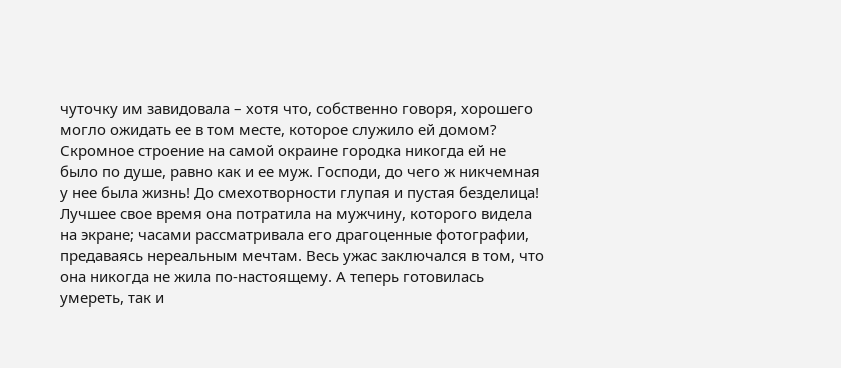чуточку им завидовала – хотя что, собственно говоря, хорошего могло ожидать ее в том месте, которое служило ей домом? Скромное строение на самой окраине городка никогда ей не было по душе, равно как и ее муж. Господи, до чего ж никчемная у нее была жизнь! До смехотворности глупая и пустая безделица! Лучшее свое время она потратила на мужчину, которого видела на экране; часами рассматривала его драгоценные фотографии, предаваясь нереальным мечтам. Весь ужас заключался в том, что она никогда не жила по-настоящему. А теперь готовилась умереть, так и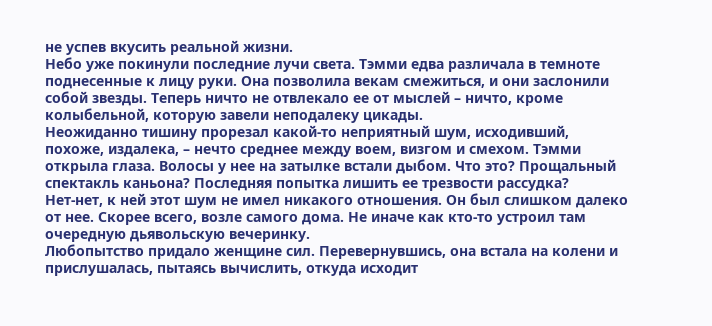не успев вкусить реальной жизни.
Небо уже покинули последние лучи света. Тэмми едва различала в темноте поднесенные к лицу руки. Она позволила векам смежиться, и они заслонили собой звезды. Теперь ничто не отвлекало ее от мыслей – ничто, кроме колыбельной, которую завели неподалеку цикады.
Неожиданно тишину прорезал какой-то неприятный шум, исходивший, похоже, издалека, – нечто среднее между воем, визгом и смехом. Тэмми открыла глаза. Волосы у нее на затылке встали дыбом. Что это? Прощальный спектакль каньона? Последняя попытка лишить ее трезвости рассудка?
Нет-нет, к ней этот шум не имел никакого отношения. Он был слишком далеко от нее. Скорее всего, возле самого дома. Не иначе как кто-то устроил там очередную дьявольскую вечеринку.
Любопытство придало женщине сил. Перевернувшись, она встала на колени и прислушалась, пытаясь вычислить, откуда исходит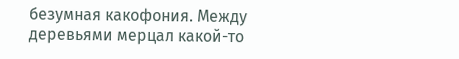безумная какофония. Между деревьями мерцал какой-то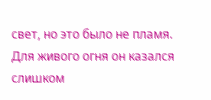свет, но это было не пламя. Для живого огня он казался слишком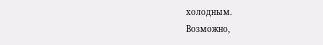холодным.
Возможно,